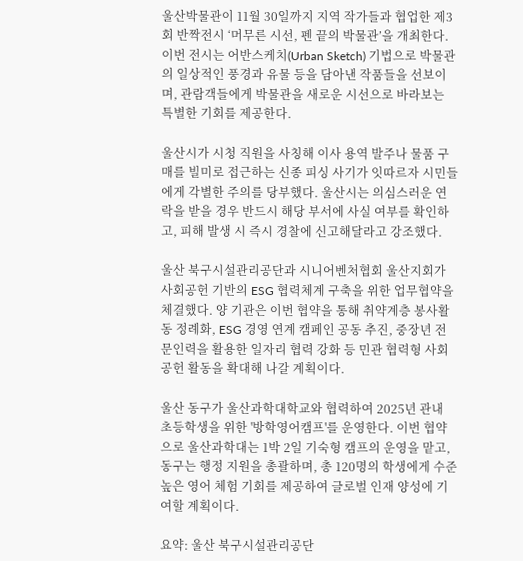울산박물관이 11월 30일까지 지역 작가들과 협업한 제3회 반짝전시 ‘머무른 시선, 펜 끝의 박물관’을 개최한다. 이번 전시는 어반스케치(Urban Sketch) 기법으로 박물관의 일상적인 풍경과 유물 등을 담아낸 작품들을 선보이며, 관람객들에게 박물관을 새로운 시선으로 바라보는 특별한 기회를 제공한다.

울산시가 시청 직원을 사칭해 이사 용역 발주나 물품 구매를 빌미로 접근하는 신종 피싱 사기가 잇따르자 시민들에게 각별한 주의를 당부했다. 울산시는 의심스러운 연락을 받을 경우 반드시 해당 부서에 사실 여부를 확인하고, 피해 발생 시 즉시 경찰에 신고해달라고 강조했다.

울산 북구시설관리공단과 시니어벤처협회 울산지회가 사회공헌 기반의 ESG 협력체계 구축을 위한 업무협약을 체결했다. 양 기관은 이번 협약을 통해 취약계층 봉사활동 정례화, ESG 경영 연계 캠페인 공동 추진, 중장년 전문인력을 활용한 일자리 협력 강화 등 민관 협력형 사회공헌 활동을 확대해 나갈 계획이다.

울산 동구가 울산과학대학교와 협력하여 2025년 관내 초등학생을 위한 '방학영어캠프'를 운영한다. 이번 협약으로 울산과학대는 1박 2일 기숙형 캠프의 운영을 맡고, 동구는 행정 지원을 총괄하며, 총 120명의 학생에게 수준 높은 영어 체험 기회를 제공하여 글로벌 인재 양성에 기여할 계획이다.

요약: 울산 북구시설관리공단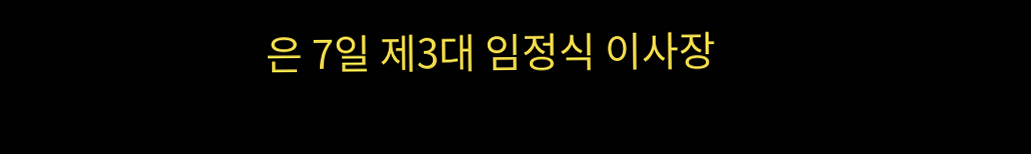은 7일 제3대 임정식 이사장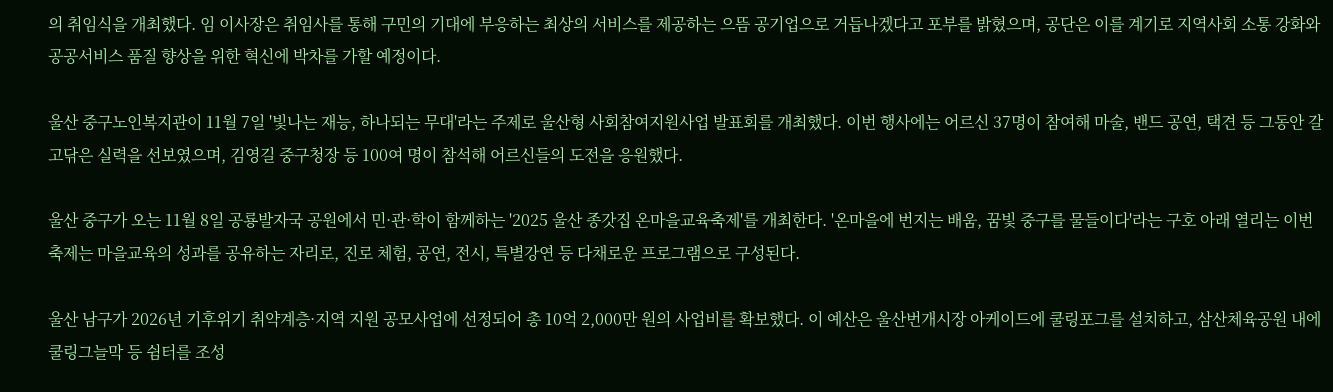의 취임식을 개최했다. 임 이사장은 취임사를 통해 구민의 기대에 부응하는 최상의 서비스를 제공하는 으뜸 공기업으로 거듭나겠다고 포부를 밝혔으며, 공단은 이를 계기로 지역사회 소통 강화와 공공서비스 품질 향상을 위한 혁신에 박차를 가할 예정이다.

울산 중구노인복지관이 11월 7일 '빛나는 재능, 하나되는 무대'라는 주제로 울산형 사회참여지원사업 발표회를 개최했다. 이번 행사에는 어르신 37명이 참여해 마술, 밴드 공연, 택견 등 그동안 갈고닦은 실력을 선보였으며, 김영길 중구청장 등 100여 명이 참석해 어르신들의 도전을 응원했다.

울산 중구가 오는 11월 8일 공룡발자국 공원에서 민·관·학이 함께하는 '2025 울산 종갓집 온마을교육축제'를 개최한다. '온마을에 번지는 배움, 꿈빛 중구를 물들이다'라는 구호 아래 열리는 이번 축제는 마을교육의 성과를 공유하는 자리로, 진로 체험, 공연, 전시, 특별강연 등 다채로운 프로그램으로 구성된다.

울산 남구가 2026년 기후위기 취약계층·지역 지원 공모사업에 선정되어 총 10억 2,000만 원의 사업비를 확보했다. 이 예산은 울산번개시장 아케이드에 쿨링포그를 설치하고, 삼산체육공원 내에 쿨링그늘막 등 쉼터를 조성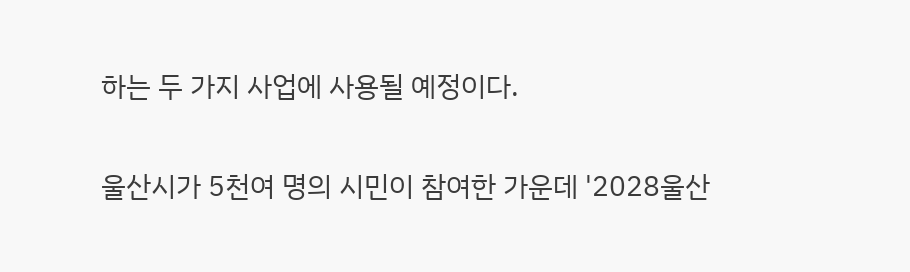하는 두 가지 사업에 사용될 예정이다.

울산시가 5천여 명의 시민이 참여한 가운데 '2028울산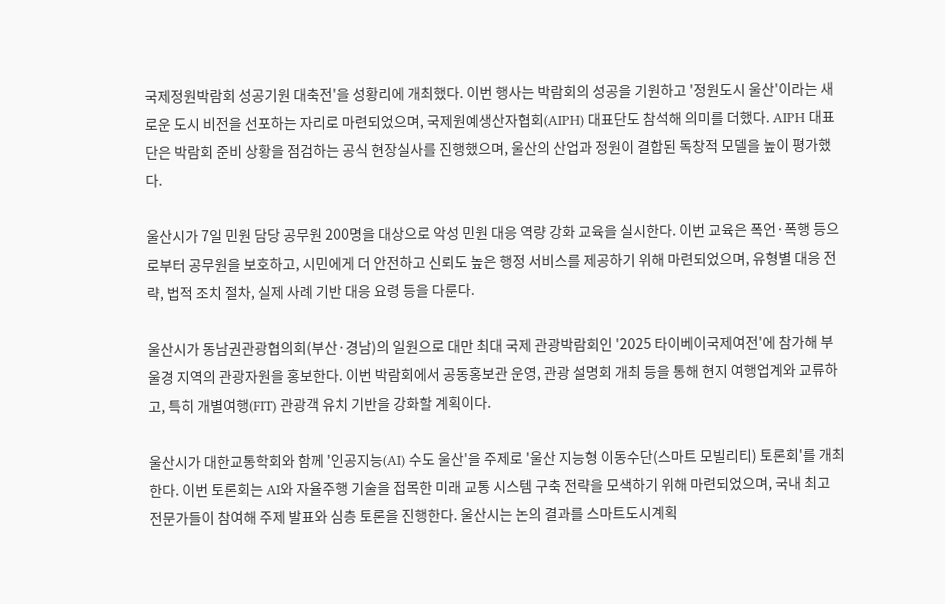국제정원박람회 성공기원 대축전'을 성황리에 개최했다. 이번 행사는 박람회의 성공을 기원하고 '정원도시 울산'이라는 새로운 도시 비전을 선포하는 자리로 마련되었으며, 국제원예생산자협회(AIPH) 대표단도 참석해 의미를 더했다. AIPH 대표단은 박람회 준비 상황을 점검하는 공식 현장실사를 진행했으며, 울산의 산업과 정원이 결합된 독창적 모델을 높이 평가했다.

울산시가 7일 민원 담당 공무원 200명을 대상으로 악성 민원 대응 역량 강화 교육을 실시한다. 이번 교육은 폭언·폭행 등으로부터 공무원을 보호하고, 시민에게 더 안전하고 신뢰도 높은 행정 서비스를 제공하기 위해 마련되었으며, 유형별 대응 전략, 법적 조치 절차, 실제 사례 기반 대응 요령 등을 다룬다.

울산시가 동남권관광협의회(부산·경남)의 일원으로 대만 최대 국제 관광박람회인 '2025 타이베이국제여전'에 참가해 부울경 지역의 관광자원을 홍보한다. 이번 박람회에서 공동홍보관 운영, 관광 설명회 개최 등을 통해 현지 여행업계와 교류하고, 특히 개별여행(FIT) 관광객 유치 기반을 강화할 계획이다.

울산시가 대한교통학회와 함께 '인공지능(AI) 수도 울산'을 주제로 '울산 지능형 이동수단(스마트 모빌리티) 토론회'를 개최한다. 이번 토론회는 AI와 자율주행 기술을 접목한 미래 교통 시스템 구축 전략을 모색하기 위해 마련되었으며, 국내 최고 전문가들이 참여해 주제 발표와 심층 토론을 진행한다. 울산시는 논의 결과를 스마트도시계획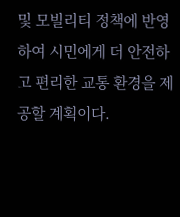및 모빌리티 정책에 반영하여 시민에게 더 안전하고 편리한 교통 환경을 제공할 계획이다.